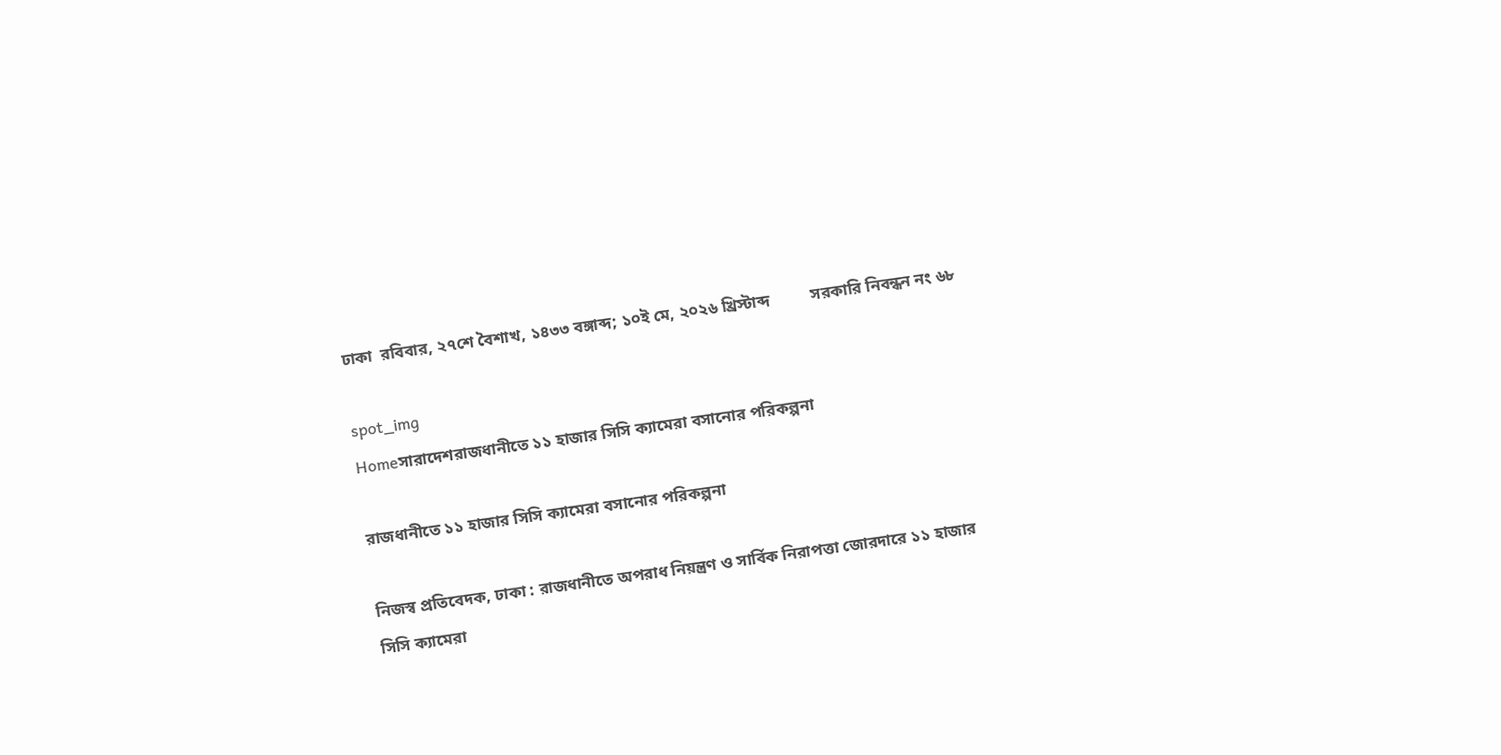ঢাকা  রবিবার, ২৭শে বৈশাখ, ১৪৩৩ বঙ্গাব্দ; ১০ই মে, ২০২৬ খ্রিস্টাব্দ          সরকারি নিবন্ধন নং ৬৮

spot_img
Homeসারাদেশরাজধানীতে ১১ হাজার সিসি ক্যামেরা বসানোর পরিকল্পনা

রাজধানীতে ১১ হাজার সিসি ক্যামেরা বসানোর পরিকল্পনা

নিজস্ব প্রতিবেদক, ঢাকা : রাজধানীতে অপরাধ নিয়ন্ত্রণ ও সার্বিক নিরাপত্তা জোরদারে ১১ হাজার সিসি ক্যামেরা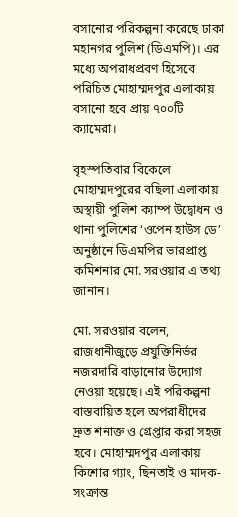বসানোর পরিকল্পনা করেছে ঢাকা মহানগর পুলিশ (ডিএমপি)। এর মধ্যে অপরাধপ্রবণ হিসেবে পরিচিত মোহাম্মদপুর এলাকায় বসানো হবে প্রায় ৭০০টি ক্যামেরা।

বৃহস্পতিবার বিকেলে মোহাম্মদপুরের বছিলা এলাকায় অস্থায়ী পুলিশ ক্যাম্প উদ্বোধন ও থানা পুলিশের ‘ওপেন হাউস ডে’ অনুষ্ঠানে ডিএমপির ভারপ্রাপ্ত কমিশনার মো. সরওয়ার এ তথ্য জানান।

মো. সরওয়ার বলেন, রাজধানীজুড়ে প্রযুক্তিনির্ভর নজরদারি বাড়ানোর উদ্যোগ নেওয়া হয়েছে। এই পরিকল্পনা বাস্তবায়িত হলে অপরাধীদের দ্রুত শনাক্ত ও গ্রেপ্তার করা সহজ হবে। মোহাম্মদপুর এলাকায় কিশোর গ্যাং, ছিনতাই ও মাদক-সংক্রান্ত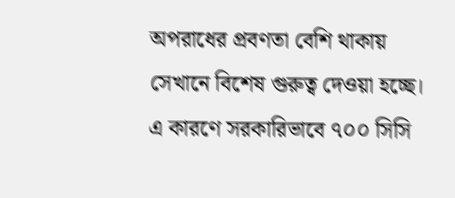অপরাধের প্রবণতা বেশি থাকায় সেখানে বিশেষ গুরুত্ব দেওয়া হচ্ছে। এ কারণে সরকারিভাবে ৭০০ সিসি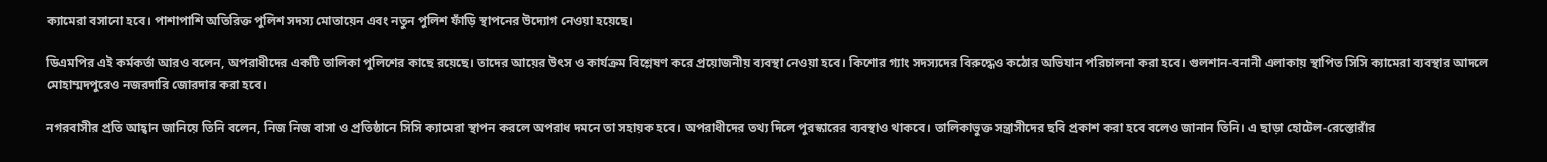ক্যামেরা বসানো হবে। পাশাপাশি অতিরিক্ত পুলিশ সদস্য মোতায়েন এবং নতুন পুলিশ ফাঁড়ি স্থাপনের উদ্যোগ নেওয়া হয়েছে।

ডিএমপির এই কর্মকর্তা আরও বলেন, অপরাধীদের একটি তালিকা পুলিশের কাছে রয়েছে। তাদের আয়ের উৎস ও কার্যক্রম বিশ্লেষণ করে প্রয়োজনীয় ব্যবস্থা নেওয়া হবে। কিশোর গ্যাং সদস্যদের বিরুদ্ধেও কঠোর অভিযান পরিচালনা করা হবে। গুলশান-বনানী এলাকায় স্থাপিত সিসি ক্যামেরা ব্যবস্থার আদলে মোহাম্মদপুরেও নজরদারি জোরদার করা হবে।

নগরবাসীর প্রতি আহ্বান জানিয়ে তিনি বলেন, নিজ নিজ বাসা ও প্রতিষ্ঠানে সিসি ক্যামেরা স্থাপন করলে অপরাধ দমনে তা সহায়ক হবে। অপরাধীদের তথ্য দিলে পুরস্কারের ব্যবস্থাও থাকবে। তালিকাভুক্ত সন্ত্রাসীদের ছবি প্রকাশ করা হবে বলেও জানান তিনি। এ ছাড়া হোটেল-রেস্তোরাঁর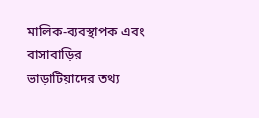মালিক-ব্যবস্থাপক এবং বাসাবাড়ির ভাড়াটিয়াদের তথ্য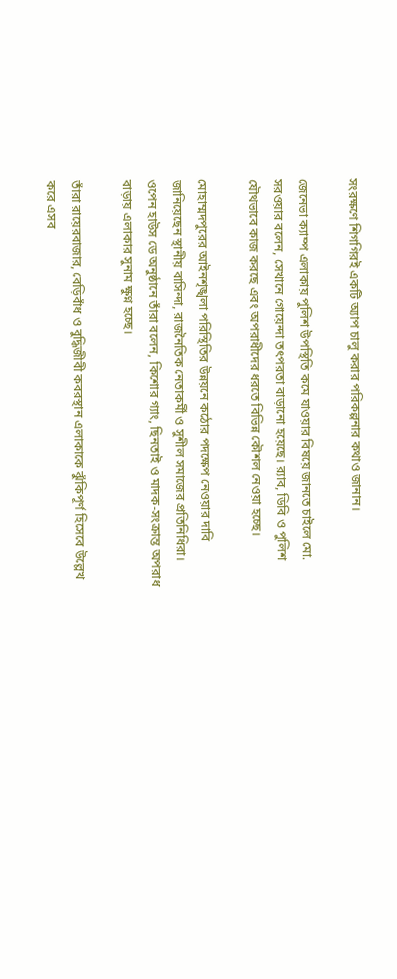সংরক্ষণে শিগগিরই একটি অ্যাপ চালু করার পরিকল্পনার কথাও জানান।

জেনেভা ক্যাম্প এলাকায় পুলিশ উপস্থিতি কমে যাওয়ার বিষয়ে জানতে চাইলে মো. সরওয়ার বলেন, সেখানে গোয়েন্দা তৎপরতা বাড়ানো হয়েছে। র‍্যাব, ডিবি ও পুলিশ যৌথভাবে কাজ করছে এবং অপরাধীদের ধরতে বিভিন্ন কৌশল নেওয়া হচ্ছে।

মোহাম্মদপুরের আইনশৃঙ্খলা পরিস্থিতির উন্নয়নে কঠোর পদক্ষেপ নেওয়ার দাবি জানিয়েছেন স্থানীয় বাসিন্দা, রাজনৈতিক নেতাকর্মী ও সুশীল সমাজের প্রতিনিধিরা। ওপেন হাউস ডে অনুষ্ঠানে তাঁরা বলেন, কিশোর গ্যাং, ছিনতাই ও মাদক-সংক্রান্ত অপরাধ বাড়ায় এলাকার সুনাম ক্ষুণ্ন হচ্ছে।

তাঁরা রায়েরবাজার, বেড়িবাঁধ ও বুদ্ধিজীবী কবরস্থান এলাকাকে ঝুঁকিপূর্ণ হিসেবে উল্লেখ করে এসব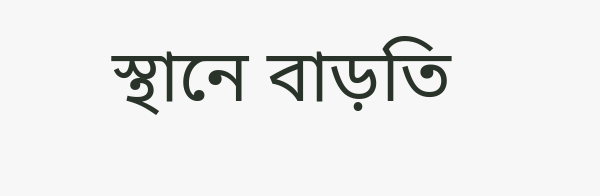স্থানে বাড়তি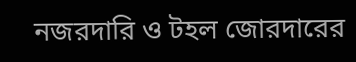নজরদারি ও টহল জোরদারের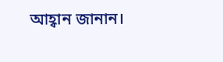আহ্বান জানান।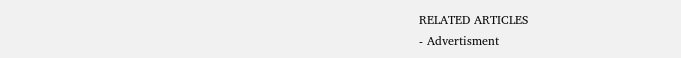RELATED ARTICLES
- Advertisment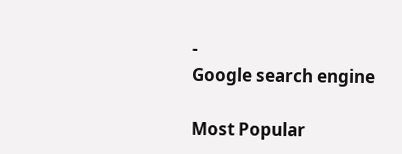-
Google search engine

Most Popular